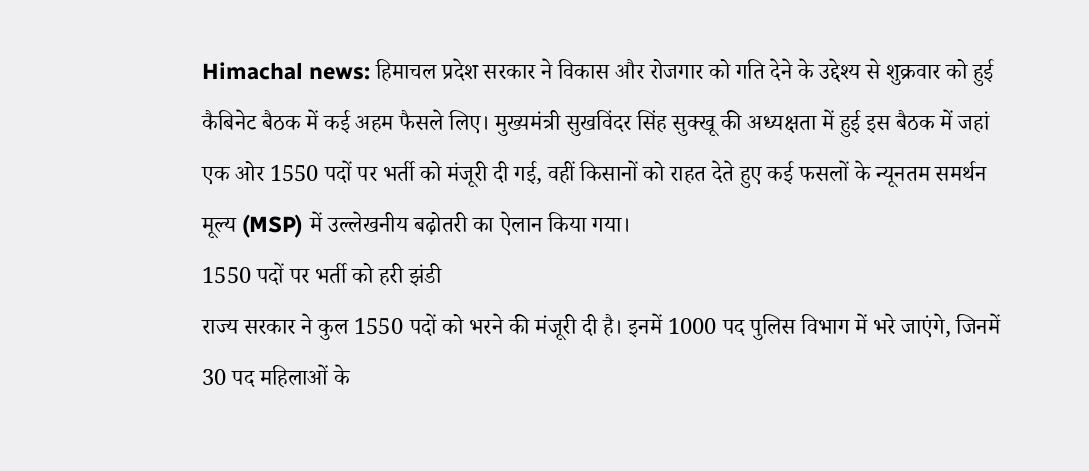Himachal news: हिमाचल प्रदेश सरकार ने विकास और रोजगार को गति देने के उद्देश्य से शुक्रवार को हुई कैबिनेट बैठक में कई अहम फैसले लिए। मुख्यमंत्री सुखविंदर सिंह सुक्खू की अध्यक्षता में हुई इस बैठक में जहां एक ओर 1550 पदों पर भर्ती को मंजूरी दी गई, वहीं किसानों को राहत देते हुए कई फसलों के न्यूनतम समर्थन मूल्य (MSP) में उल्लेखनीय बढ़ोतरी का ऐलान किया गया।
1550 पदों पर भर्ती को हरी झंडी
राज्य सरकार ने कुल 1550 पदों को भरने की मंजूरी दी है। इनमें 1000 पद पुलिस विभाग में भरे जाएंगे, जिनमें 30 पद महिलाओं के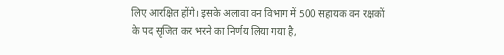लिए आरक्षित होंगे। इसके अलावा वन विभाग में 500 सहायक वन रक्षकों के पद सृजित कर भरने का निर्णय लिया गया है,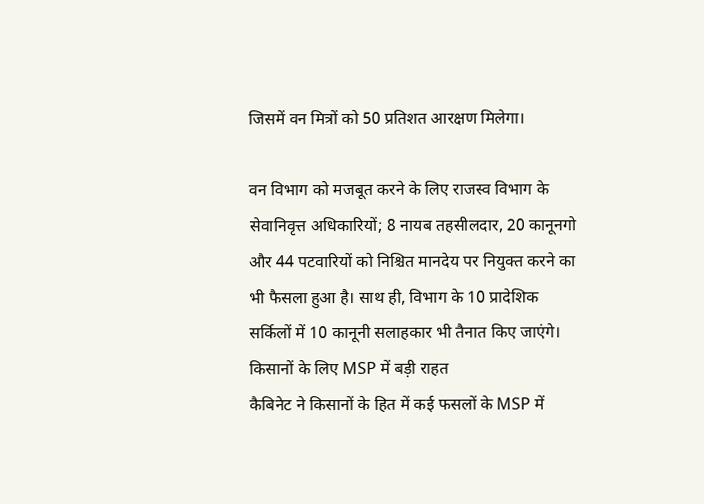जिसमें वन मित्रों को 50 प्रतिशत आरक्षण मिलेगा।

वन विभाग को मजबूत करने के लिए राजस्व विभाग के सेवानिवृत्त अधिकारियों; 8 नायब तहसीलदार, 20 कानूनगो और 44 पटवारियों को निश्चित मानदेय पर नियुक्त करने का भी फैसला हुआ है। साथ ही, विभाग के 10 प्रादेशिक सर्किलों में 10 कानूनी सलाहकार भी तैनात किए जाएंगे।
किसानों के लिए MSP में बड़ी राहत
कैबिनेट ने किसानों के हित में कई फसलों के MSP में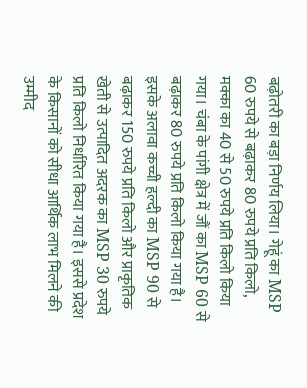बढ़ोतरी का बड़ा निर्णय लिया। गेहूं का MSP 60 रुपये से बढ़ाकर 80 रुपये प्रति किलो, मक्का का 40 से 50 रुपये प्रति किलो किया गया। चंबा के पांगी क्षेत्र में जौं का MSP 60 से बढ़ाकर 80 रुपये प्रति किलो किया गया है।
इसके अलावा कच्ची हल्दी का MSP 90 से बढ़ाकर 150 रुपये प्रति किलो और प्राकृतिक खेती से उत्पादित अदरक का MSP 30 रुपये प्रति किलो निर्धारित किया गया है। इससे प्रदेश के किसानों को सीधा आर्थिक लाभ मिलने की उम्मीद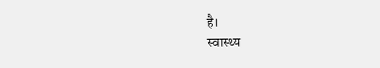है।
स्वास्थ्य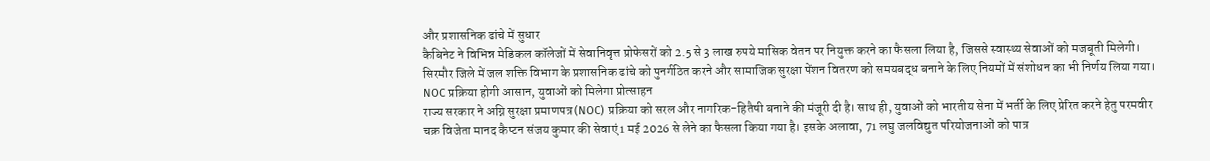और प्रशासनिक ढांचे में सुधार
कैबिनेट ने विभिन्न मेडिकल कॉलेजों में सेवानिवृत्त प्रोफेसरों को 2.5 से 3 लाख रुपये मासिक वेतन पर नियुक्त करने का फैसला लिया है, जिससे स्वास्थ्य सेवाओं को मजबूती मिलेगी।
सिरमौर जिले में जल शक्ति विभाग के प्रशासनिक ढांचे को पुनर्गठित करने और सामाजिक सुरक्षा पेंशन वितरण को समयबद्ध बनाने के लिए नियमों में संशोधन का भी निर्णय लिया गया।
NOC प्रक्रिया होगी आसान, युवाओं को मिलेगा प्रोत्साहन
राज्य सरकार ने अग्नि सुरक्षा प्रमाणपत्र (NOC) प्रक्रिया को सरल और नागरिक-हितैषी बनाने की मंजूरी दी है। साथ ही, युवाओं को भारतीय सेना में भर्ती के लिए प्रेरित करने हेतु परमवीर चक्र विजेता मानद कैप्टन संजय कुमार की सेवाएं 1 मई 2026 से लेने का फैसला किया गया है। इसके अलावा, 71 लघु जलविद्युत परियोजनाओं को पात्र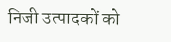निजी उत्पादकों को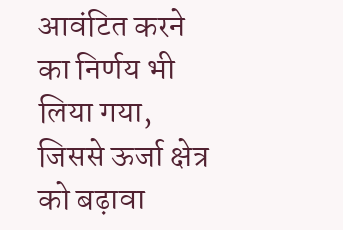आवंटित करने का निर्णय भी लिया गया, जिससे ऊर्जा क्षेत्र को बढ़ावा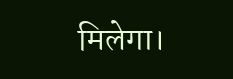मिलेगा।